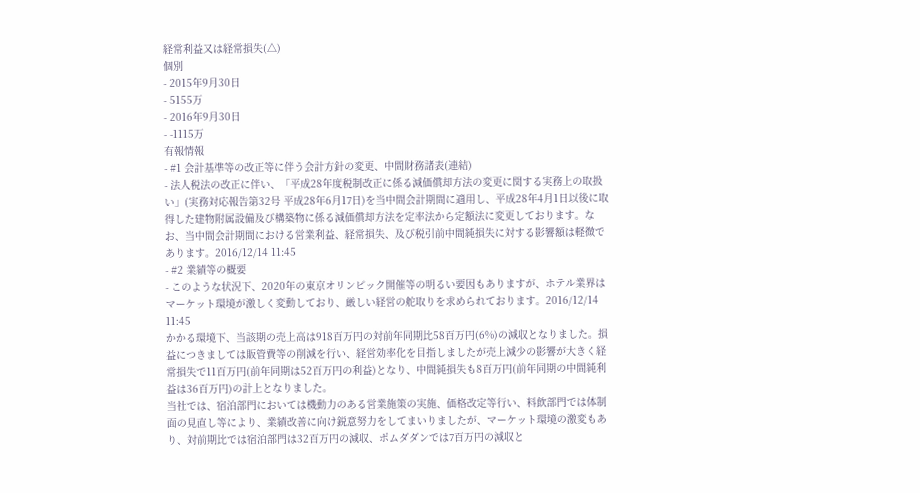経常利益又は経常損失(△)
個別
- 2015年9月30日
- 5155万
- 2016年9月30日
- -1115万
有報情報
- #1 会計基準等の改正等に伴う会計方針の変更、中間財務諸表(連結)
- 法人税法の改正に伴い、「平成28年度税制改正に係る減価償却方法の変更に関する実務上の取扱い」(実務対応報告第32号 平成28年6月17日)を当中間会計期間に適用し、平成28年4月1日以後に取得した建物附属設備及び構築物に係る減価償却方法を定率法から定額法に変更しております。なお、当中間会計期間における営業利益、経常損失、及び税引前中間純損失に対する影響額は軽微であります。2016/12/14 11:45
- #2 業績等の概要
- このような状況下、2020年の東京オリンピック開催等の明るい要因もありますが、ホテル業界はマーケット環境が激しく変動しており、厳しい経営の舵取りを求められております。2016/12/14 11:45
かかる環境下、当該期の売上高は918百万円の対前年同期比58百万円(6%)の減収となりました。損益につきましては販管費等の削減を行い、経営効率化を目指しましたが売上減少の影響が大きく経常損失で11百万円(前年同期は52百万円の利益)となり、中間純損失も8百万円(前年同期の中間純利益は36百万円)の計上となりました。
当社では、宿泊部門においては機動力のある営業施策の実施、価格改定等行い、料飲部門では体制面の見直し等により、業績改善に向け鋭意努力をしてまいりましたが、マーケット環境の激変もあり、対前期比では宿泊部門は32百万円の減収、ポムダダンでは7百万円の減収と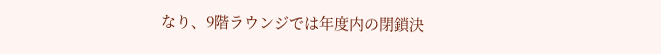なり、9階ラウンジでは年度内の閉鎖決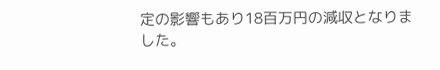定の影響もあり18百万円の減収となりました。